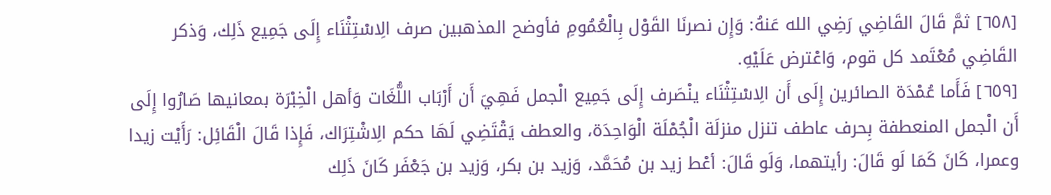[٦٥٨] ثمَّ قَالَ القَاضِي رَضِي الله عَنهُ: وَإِن نصرنَا القَوْل بِالْعُمُومِ فأوضح المذهبين صرف الِاسْتِثْنَاء إِلَى جَمِيع ذَلِك، وَذكر القَاضِي مُعْتَمد كل قوم، وَاعْترض عَلَيْهِ.
[٦٥٩] فَأَما عُمْدَة الصائرين إِلَى أَن الِاسْتِثْنَاء ينْصَرف إِلَى جَمِيع الْجمل فَهِيَ أَن أَرْبَاب اللُّغَات وَأهل الْخِبْرَة بمعانيها صَارُوا إِلَى أَن الْجمل المنعطفة بِحرف عاطف تنزل منزلَة الْجُمْلَة الْوَاحِدَة، والعطف يَقْتَضِي لَهَا حكم الِاشْتِرَاك، فَإِذا قَالَ الْقَائِل: رَأَيْت زيدا وعمرا، كَانَ كَمَا لَو قَالَ: رأيتهما، وَلَو قَالَ: أعْط زيد بن مُحَمَّد، وَزيد بن بكر، وَزيد بن جَعْفَر كَانَ ذَلِك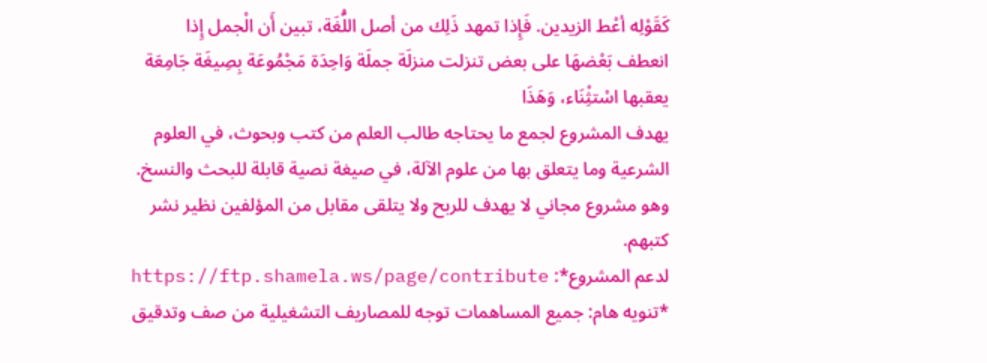كَقَوْلِه أعْط الزيدين. فَإِذا تمهد ذَلِك من أصل اللُّغَة، تبين أَن الْجمل إِذا انعطف بَعْضهَا على بعض تنزلت منزلَة جملَة وَاحِدَة مَجْمُوعَة بِصِيغَة جَامِعَة يعقبها اسْتثِْنَاء، وَهَذَا
يهدف المشروع لجمع ما يحتاجه طالب العلم من كتب وبحوث، في العلوم الشرعية وما يتعلق بها من علوم الآلة، في صيغة نصية قابلة للبحث والنسخ.
وهو مشروع مجاني لا يهدف للربح ولا يتلقى مقابل من المؤلفين نظير نشر كتبهم.
لدعم المشروع*: https://ftp.shamela.ws/page/contribute
*تنويه هام: جميع المساهمات توجه للمصاريف التشغيلية من صف وتدقيق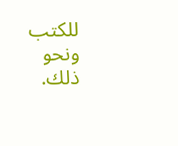للكتب ونحو ذلك.